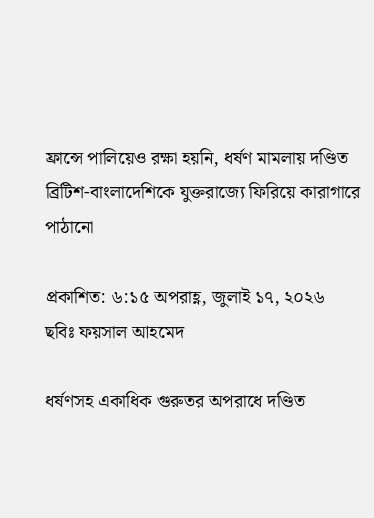ফ্রান্সে পালিয়েও রক্ষা হয়নি, ধর্ষণ মামলায় দণ্ডিত ব্রিটিশ-বাংলাদেশিকে যুক্তরাজ্যে ফিরিয়ে কারাগারে পাঠানো

প্রকাশিত: ৬:১৫ অপরাহ্ণ, জুলাই ১৭, ২০২৬
ছবিঃ ফয়সাল আহমেদ

ধর্ষণসহ একাধিক গুরুতর অপরাধে দণ্ডিত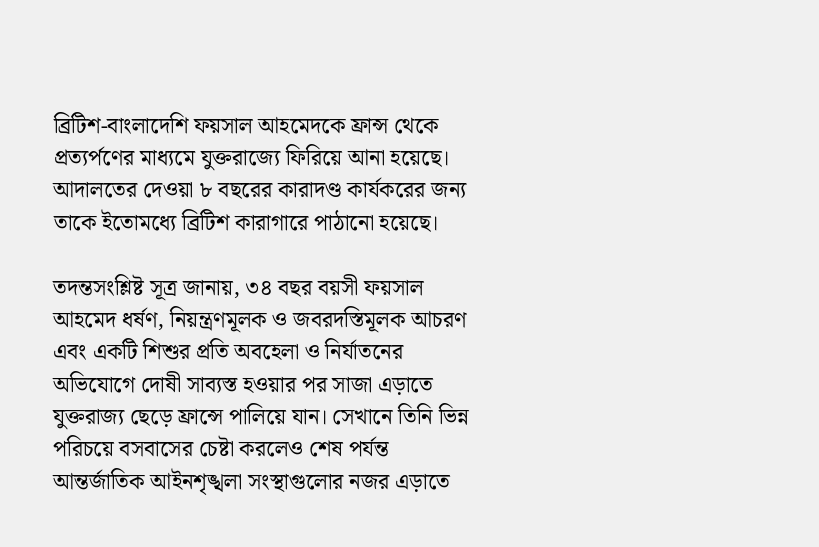ব্রিটিশ-বাংলাদেশি ফয়সাল আহমেদকে ফ্রান্স থেকে প্রত্যর্পণের মাধ্যমে যুক্তরাজ্যে ফিরিয়ে আনা হয়েছে। আদালতের দেওয়া ৮ বছরের কারাদণ্ড কার্যকরের জন্য তাকে ইতোমধ্যে ব্রিটিশ কারাগারে পাঠানো হয়েছে।

তদন্তসংশ্লিষ্ট সূত্র জানায়, ৩৪ বছর বয়সী ফয়সাল আহমেদ ধর্ষণ, নিয়ন্ত্রণমূলক ও জবরদস্তিমূলক আচরণ এবং একটি শিশুর প্রতি অবহেলা ও নির্যাতনের অভিযোগে দোষী সাব্যস্ত হওয়ার পর সাজা এড়াতে যুক্তরাজ্য ছেড়ে ফ্রান্সে পালিয়ে যান। সেখানে তিনি ভিন্ন পরিচয়ে বসবাসের চেষ্টা করলেও শেষ পর্যন্ত আন্তর্জাতিক আইনশৃঙ্খলা সংস্থাগুলোর নজর এড়াতে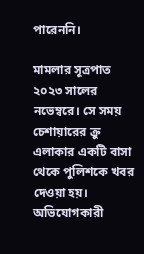পারেননি।

মামলার সূত্রপাত ২০২৩ সালের নভেম্বরে। সে সময় চেশায়ারের ক্রু এলাকার একটি বাসা থেকে পুলিশকে খবর দেওয়া হয়। অভিযোগকারী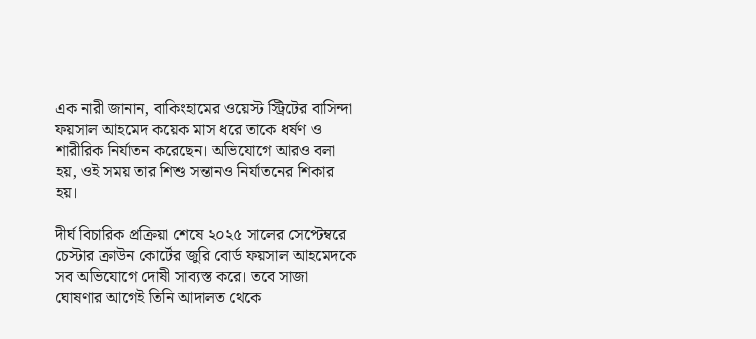এক নারী জানান, বাকিংহামের ওয়েস্ট স্ট্রিটের বাসিন্দা ফয়সাল আহমেদ কয়েক মাস ধরে তাকে ধর্ষণ ও শারীরিক নির্যাতন করেছেন। অভিযোগে আরও বলা হয়, ওই সময় তার শিশু সন্তানও নির্যাতনের শিকার হয়।

দীর্ঘ বিচারিক প্রক্রিয়া শেষে ২০২৫ সালের সেপ্টেম্বরে চেস্টার ক্রাউন কোর্টের জুরি বোর্ড ফয়সাল আহমেদকে সব অভিযোগে দোষী সাব্যস্ত করে। তবে সাজা ঘোষণার আগেই তিনি আদালত থেকে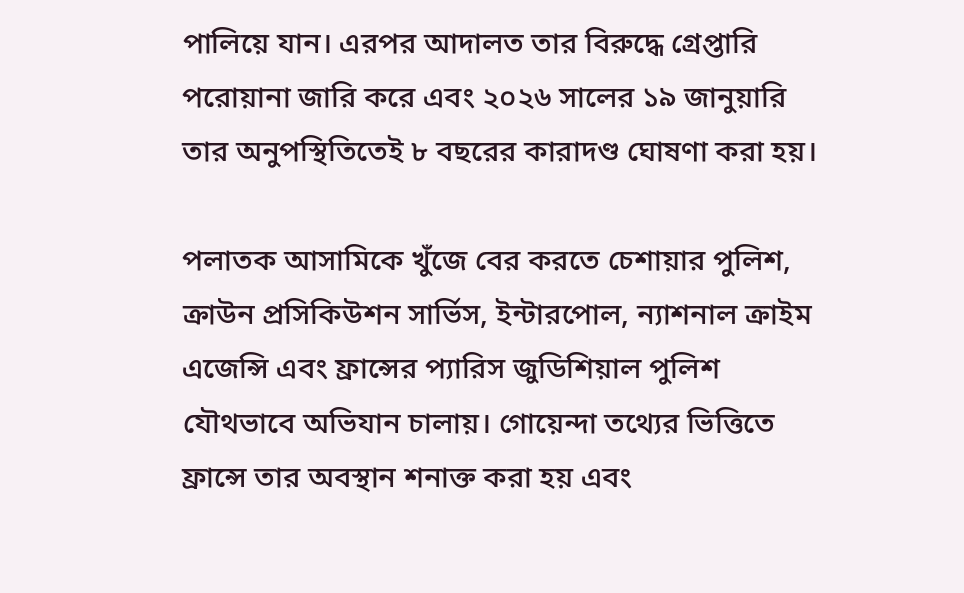পালিয়ে যান। এরপর আদালত তার বিরুদ্ধে গ্রেপ্তারি পরোয়ানা জারি করে এবং ২০২৬ সালের ১৯ জানুয়ারি তার অনুপস্থিতিতেই ৮ বছরের কারাদণ্ড ঘোষণা করা হয়।

পলাতক আসামিকে খুঁজে বের করতে চেশায়ার পুলিশ, ক্রাউন প্রসিকিউশন সার্ভিস, ইন্টারপোল, ন্যাশনাল ক্রাইম এজেন্সি এবং ফ্রান্সের প্যারিস জুডিশিয়াল পুলিশ যৌথভাবে অভিযান চালায়। গোয়েন্দা তথ্যের ভিত্তিতে ফ্রান্সে তার অবস্থান শনাক্ত করা হয় এবং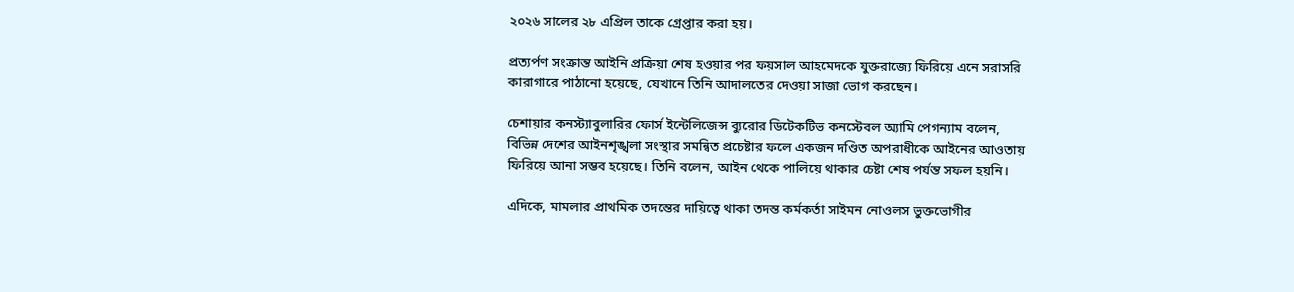২০২৬ সালের ২৮ এপ্রিল তাকে গ্রেপ্তার করা হয়।

প্রত্যর্পণ সংক্রান্ত আইনি প্রক্রিয়া শেষ হওয়ার পর ফয়সাল আহমেদকে যুক্তরাজ্যে ফিরিয়ে এনে সরাসরি কারাগারে পাঠানো হয়েছে, যেখানে তিনি আদালতের দেওয়া সাজা ভোগ করছেন।

চেশায়ার কনস্ট্যাবুলারির ফোর্স ইন্টেলিজেন্স ব্যুরোর ডিটেকটিভ কনস্টেবল অ্যামি পেগন্যাম বলেন, বিভিন্ন দেশের আইনশৃঙ্খলা সংস্থার সমন্বিত প্রচেষ্টার ফলে একজন দণ্ডিত অপরাধীকে আইনের আওতায় ফিরিয়ে আনা সম্ভব হয়েছে। তিনি বলেন, আইন থেকে পালিয়ে থাকার চেষ্টা শেষ পর্যন্ত সফল হয়নি।

এদিকে, মামলার প্রাথমিক তদন্তের দায়িত্বে থাকা তদন্ত কর্মকর্তা সাইমন নোওলস ভুক্তভোগীর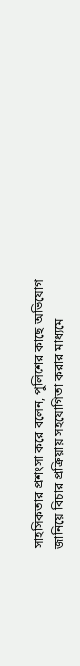সাহসিকতার প্রশংসা করে বলেন, পুলিশের কাছে অভিযোগ জানিয়ে বিচার প্রক্রিয়ায় সহযোগিতা করার মাধ্যমে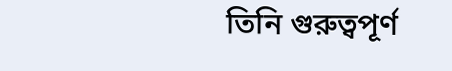তিনি গুরুত্বপূর্ণ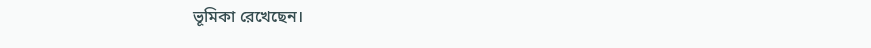ভূমিকা রেখেছেন।